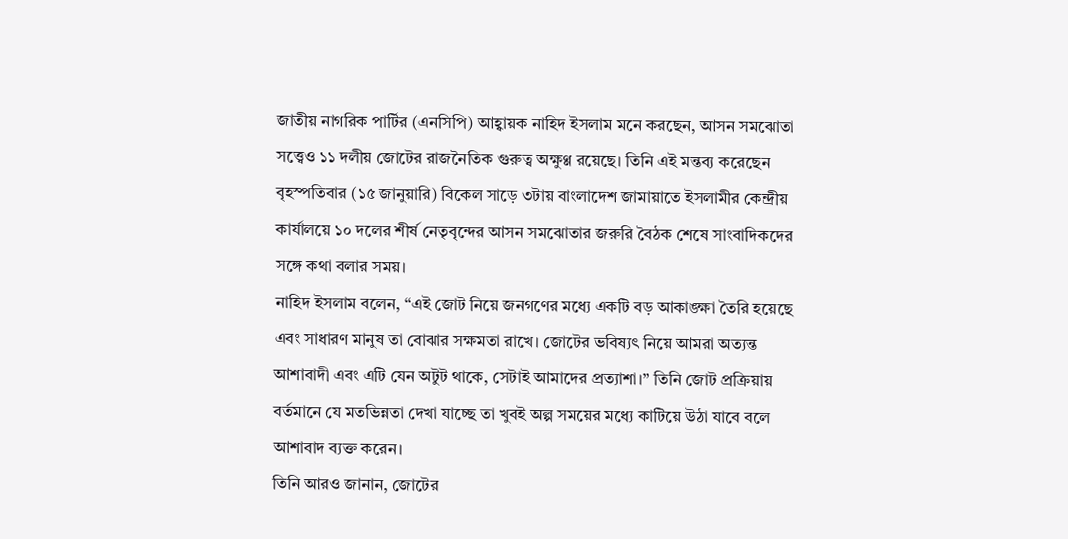জাতীয় নাগরিক পার্টির (এনসিপি) আহ্বায়ক নাহিদ ইসলাম মনে করছেন, আসন সমঝোতা সত্ত্বেও ১১ দলীয় জোটের রাজনৈতিক গুরুত্ব অক্ষুণ্ণ রয়েছে। তিনি এই মন্তব্য করেছেন বৃহস্পতিবার (১৫ জানুয়ারি) বিকেল সাড়ে ৩টায় বাংলাদেশ জামায়াতে ইসলামীর কেন্দ্রীয় কার্যালয়ে ১০ দলের শীর্ষ নেতৃবৃন্দের আসন সমঝোতার জরুরি বৈঠক শেষে সাংবাদিকদের সঙ্গে কথা বলার সময়।
নাহিদ ইসলাম বলেন, “এই জোট নিয়ে জনগণের মধ্যে একটি বড় আকাঙ্ক্ষা তৈরি হয়েছে এবং সাধারণ মানুষ তা বোঝার সক্ষমতা রাখে। জোটের ভবিষ্যৎ নিয়ে আমরা অত্যন্ত আশাবাদী এবং এটি যেন অটুট থাকে, সেটাই আমাদের প্রত্যাশা।” তিনি জোট প্রক্রিয়ায় বর্তমানে যে মতভিন্নতা দেখা যাচ্ছে তা খুবই অল্প সময়ের মধ্যে কাটিয়ে উঠা যাবে বলে আশাবাদ ব্যক্ত করেন।
তিনি আরও জানান, জোটের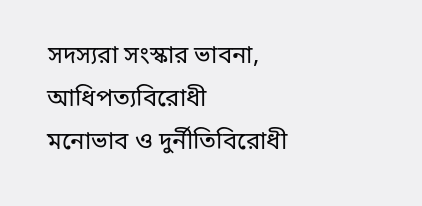সদস্যরা সংস্কার ভাবনা, আধিপত্যবিরোধী মনোভাব ও দুর্নীতিবিরোধী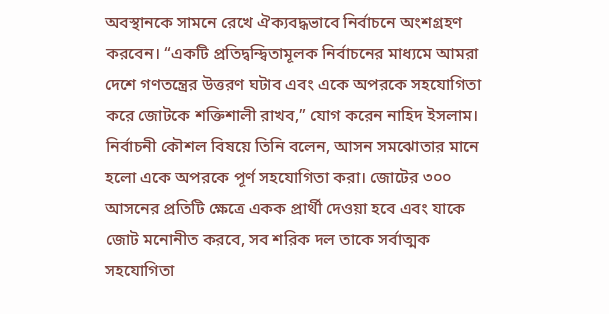অবস্থানকে সামনে রেখে ঐক্যবদ্ধভাবে নির্বাচনে অংশগ্রহণ করবেন। “একটি প্রতিদ্বন্দ্বিতামূলক নির্বাচনের মাধ্যমে আমরা দেশে গণতন্ত্রের উত্তরণ ঘটাব এবং একে অপরকে সহযোগিতা করে জোটকে শক্তিশালী রাখব,” যোগ করেন নাহিদ ইসলাম।
নির্বাচনী কৌশল বিষয়ে তিনি বলেন, আসন সমঝোতার মানে হলো একে অপরকে পূর্ণ সহযোগিতা করা। জোটের ৩০০ আসনের প্রতিটি ক্ষেত্রে একক প্রার্থী দেওয়া হবে এবং যাকে জোট মনোনীত করবে, সব শরিক দল তাকে সর্বাত্মক সহযোগিতা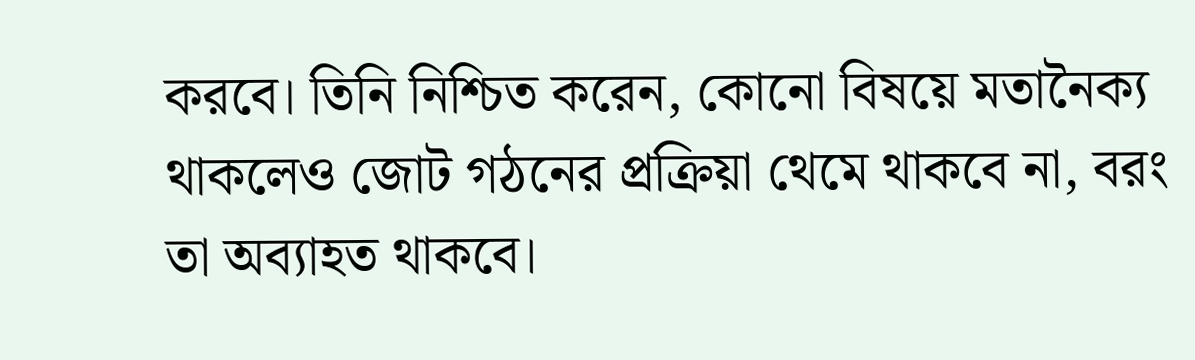করবে। তিনি নিশ্চিত করেন, কোনো বিষয়ে মতানৈক্য থাকলেও জোট গঠনের প্রক্রিয়া থেমে থাকবে না, বরং তা অব্যাহত থাকবে।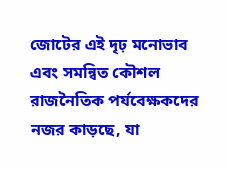জোটের এই দৃঢ় মনোভাব এবং সমন্বিত কৌশল রাজনৈতিক পর্যবেক্ষকদের নজর কাড়ছে, যা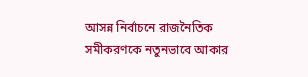আসন্ন নির্বাচনে রাজনৈতিক সমীকরণকে নতুনভাবে আকার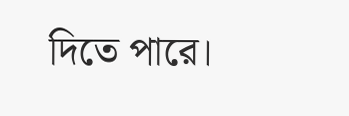দিতে পারে।